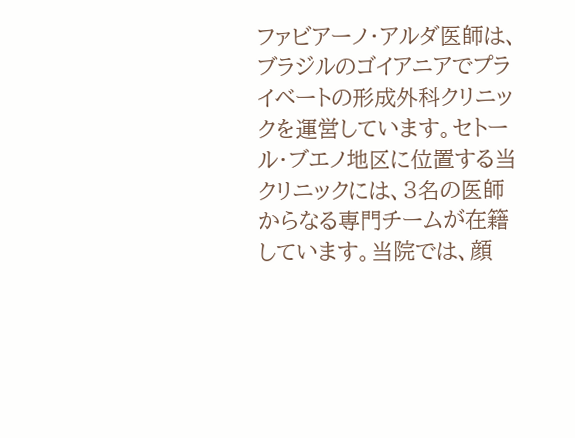ファビアーノ・アルダ医師は、ブラジルのゴイアニアでプライベートの形成外科クリニックを運営しています。セトール・ブエノ地区に位置する当クリニックには、3名の医師からなる専門チームが在籍しています。当院では、顔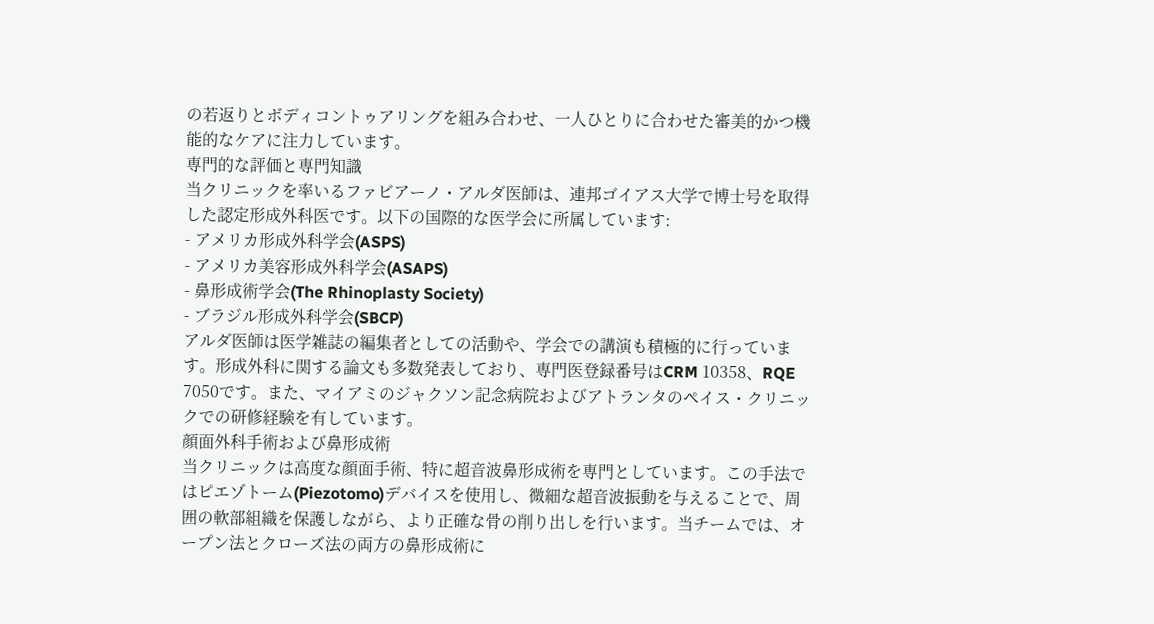の若返りとボディコントゥアリングを組み合わせ、一人ひとりに合わせた審美的かつ機能的なケアに注力しています。
専門的な評価と専門知識
当クリニックを率いるファビアーノ・アルダ医師は、連邦ゴイアス大学で博士号を取得した認定形成外科医です。以下の国際的な医学会に所属しています:
- アメリカ形成外科学会(ASPS)
- アメリカ美容形成外科学会(ASAPS)
- 鼻形成術学会(The Rhinoplasty Society)
- ブラジル形成外科学会(SBCP)
アルダ医師は医学雑誌の編集者としての活動や、学会での講演も積極的に行っています。形成外科に関する論文も多数発表しており、専門医登録番号はCRM 10358、RQE 7050です。また、マイアミのジャクソン記念病院およびアトランタのペイス・クリニックでの研修経験を有しています。
顔面外科手術および鼻形成術
当クリニックは高度な顔面手術、特に超音波鼻形成術を専門としています。この手法ではピエゾトーム(Piezotomo)デバイスを使用し、微細な超音波振動を与えることで、周囲の軟部組織を保護しながら、より正確な骨の削り出しを行います。当チームでは、オープン法とクローズ法の両方の鼻形成術に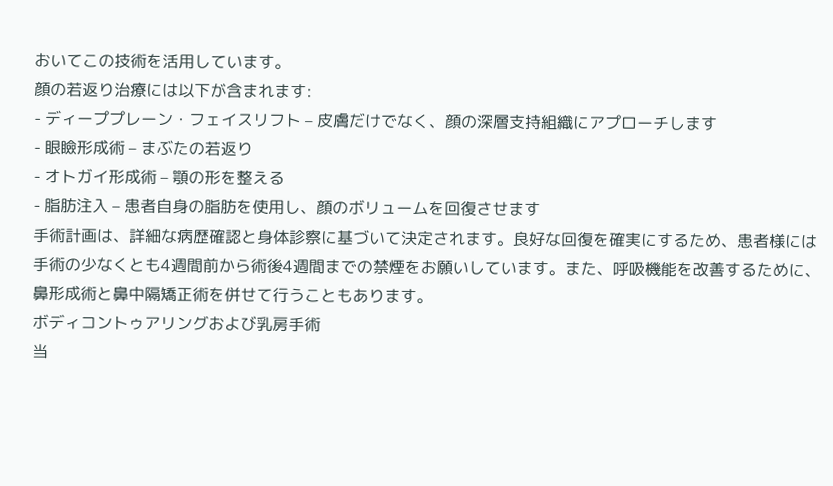おいてこの技術を活用しています。
顔の若返り治療には以下が含まれます:
- ディーププレーン・フェイスリフト – 皮膚だけでなく、顔の深層支持組織にアプローチします
- 眼瞼形成術 – まぶたの若返り
- オトガイ形成術 – 顎の形を整える
- 脂肪注入 – 患者自身の脂肪を使用し、顔のボリュームを回復させます
手術計画は、詳細な病歴確認と身体診察に基づいて決定されます。良好な回復を確実にするため、患者様には手術の少なくとも4週間前から術後4週間までの禁煙をお願いしています。また、呼吸機能を改善するために、鼻形成術と鼻中隔矯正術を併せて行うこともあります。
ボディコントゥアリングおよび乳房手術
当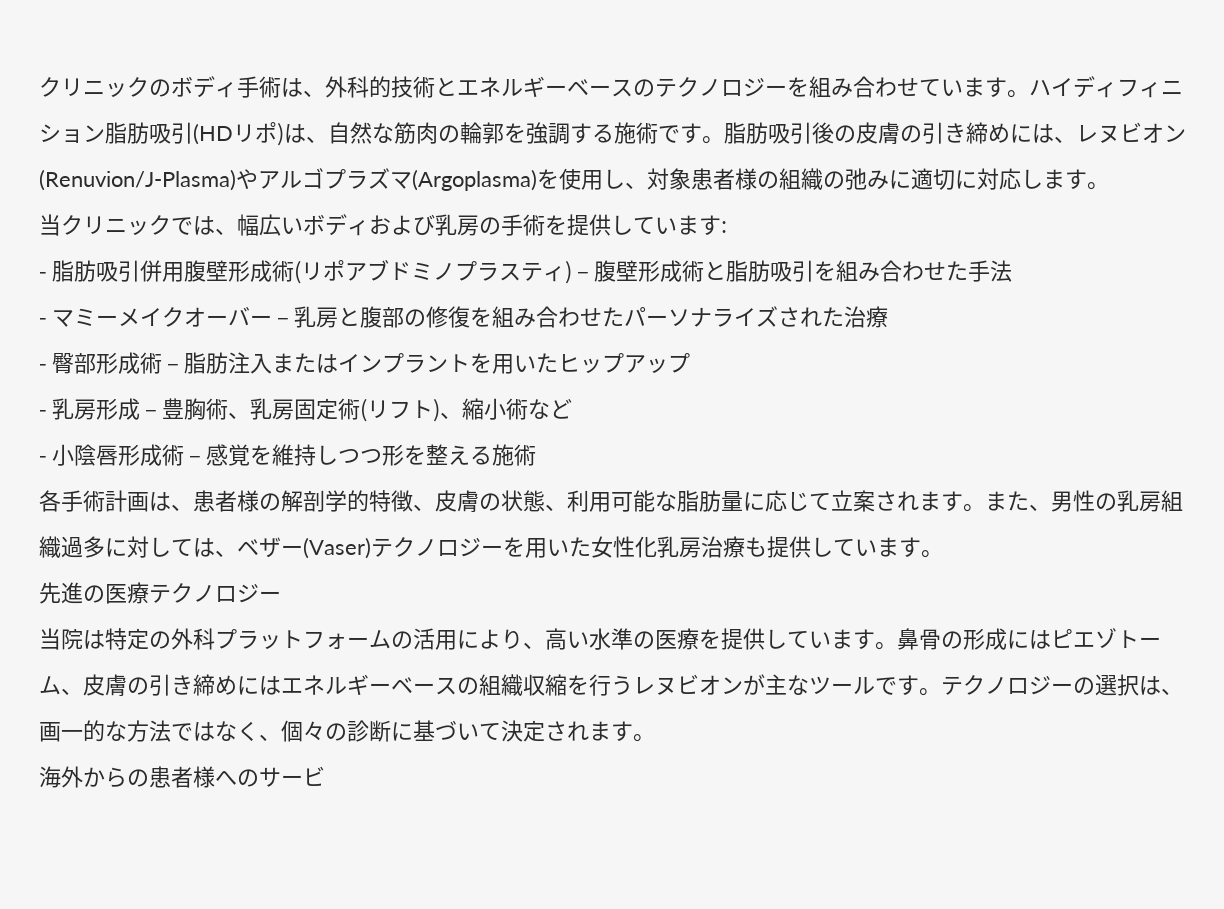クリニックのボディ手術は、外科的技術とエネルギーベースのテクノロジーを組み合わせています。ハイディフィニション脂肪吸引(HDリポ)は、自然な筋肉の輪郭を強調する施術です。脂肪吸引後の皮膚の引き締めには、レヌビオン(Renuvion/J-Plasma)やアルゴプラズマ(Argoplasma)を使用し、対象患者様の組織の弛みに適切に対応します。
当クリニックでは、幅広いボディおよび乳房の手術を提供しています:
- 脂肪吸引併用腹壁形成術(リポアブドミノプラスティ) – 腹壁形成術と脂肪吸引を組み合わせた手法
- マミーメイクオーバー – 乳房と腹部の修復を組み合わせたパーソナライズされた治療
- 臀部形成術 – 脂肪注入またはインプラントを用いたヒップアップ
- 乳房形成 – 豊胸術、乳房固定術(リフト)、縮小術など
- 小陰唇形成術 – 感覚を維持しつつ形を整える施術
各手術計画は、患者様の解剖学的特徴、皮膚の状態、利用可能な脂肪量に応じて立案されます。また、男性の乳房組織過多に対しては、ベザー(Vaser)テクノロジーを用いた女性化乳房治療も提供しています。
先進の医療テクノロジー
当院は特定の外科プラットフォームの活用により、高い水準の医療を提供しています。鼻骨の形成にはピエゾトーム、皮膚の引き締めにはエネルギーベースの組織収縮を行うレヌビオンが主なツールです。テクノロジーの選択は、画一的な方法ではなく、個々の診断に基づいて決定されます。
海外からの患者様へのサービ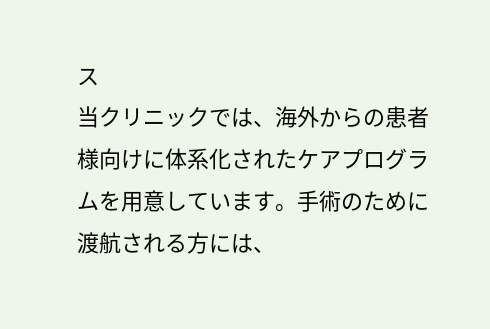ス
当クリニックでは、海外からの患者様向けに体系化されたケアプログラムを用意しています。手術のために渡航される方には、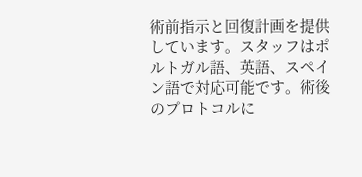術前指示と回復計画を提供しています。スタッフはポルトガル語、英語、スペイン語で対応可能です。術後のプロトコルに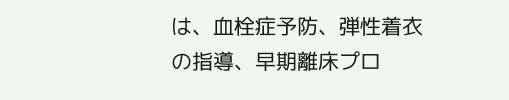は、血栓症予防、弾性着衣の指導、早期離床プロ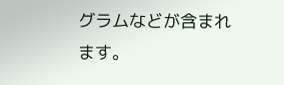グラムなどが含まれます。